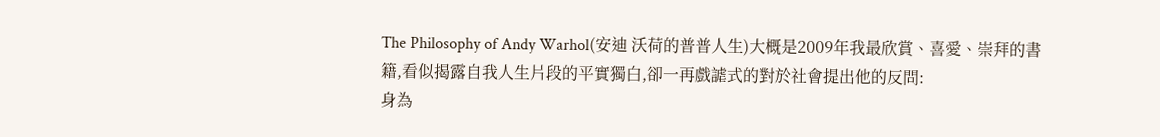The Philosophy of Andy Warhol(安迪 沃荷的普普人生)大概是2009年我最欣賞、喜愛、崇拜的書籍,看似揭露自我人生片段的平實獨白,卻一再戲謔式的對於社會提出他的反問:
身為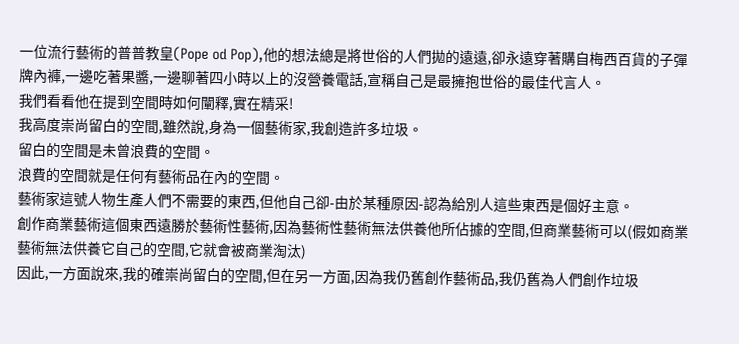一位流行藝術的普普教皇(Pope od Pop),他的想法總是將世俗的人們拋的遠遠,卻永遠穿著購自梅西百貨的子彈牌內褲,一邊吃著果醬,一邊聊著四小時以上的沒營養電話,宣稱自己是最擁抱世俗的最佳代言人。
我們看看他在提到空間時如何闡釋,實在精采!
我高度崇尚留白的空間,雖然說,身為一個藝術家,我創造許多垃圾。
留白的空間是未曾浪費的空間。
浪費的空間就是任何有藝術品在內的空間。
藝術家這號人物生產人們不需要的東西,但他自己卻-由於某種原因-認為給別人這些東西是個好主意。
創作商業藝術這個東西遠勝於藝術性藝術,因為藝術性藝術無法供養他所佔據的空間,但商業藝術可以(假如商業藝術無法供養它自己的空間,它就會被商業淘汰)
因此,一方面說來,我的確崇尚留白的空間,但在另一方面,因為我仍舊創作藝術品,我仍舊為人們創作垃圾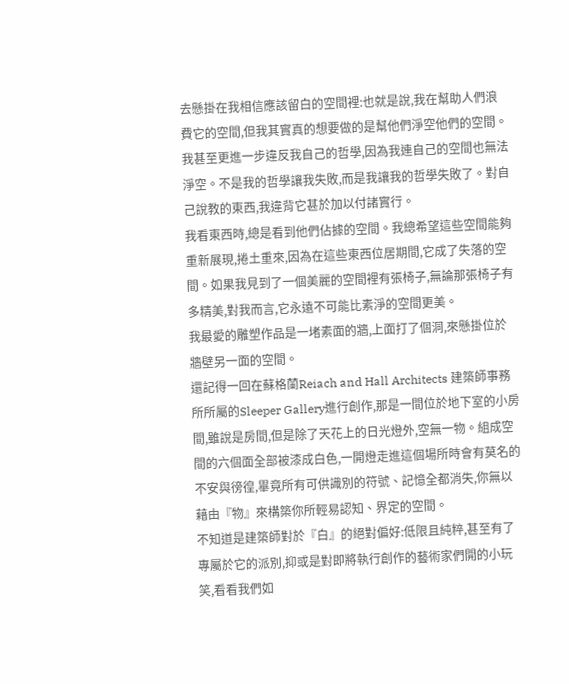去懸掛在我相信應該留白的空間裡:也就是說,我在幫助人們浪費它的空間,但我其實真的想要做的是幫他們淨空他們的空間。
我甚至更進一步違反我自己的哲學,因為我連自己的空間也無法淨空。不是我的哲學讓我失敗,而是我讓我的哲學失敗了。對自己說教的東西,我違背它甚於加以付諸實行。
我看東西時,總是看到他們佔據的空間。我總希望這些空間能夠重新展現,捲土重來,因為在這些東西位居期間,它成了失落的空間。如果我見到了一個美麗的空間裡有張椅子,無論那張椅子有多精美,對我而言,它永遠不可能比素淨的空間更美。
我最愛的雕塑作品是一堵素面的牆,上面打了個洞,來懸掛位於牆壁另一面的空間。
還記得一回在蘇格蘭Reiach and Hall Architects 建築師事務所所屬的Sleeper Gallery進行創作,那是一間位於地下室的小房間,雖說是房間,但是除了天花上的日光燈外,空無一物。組成空間的六個面全部被漆成白色,一開燈走進這個場所時會有莫名的不安與徬徨,畢竟所有可供識別的符號、記憶全都消失,你無以藉由『物』來構築你所輕易認知、界定的空間。
不知道是建築師對於『白』的絕對偏好:低限且純粹,甚至有了專屬於它的派別,抑或是對即將執行創作的藝術家們開的小玩笑,看看我們如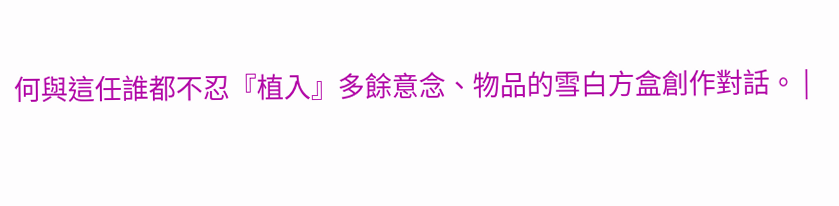何與這任誰都不忍『植入』多餘意念、物品的雪白方盒創作對話。 |